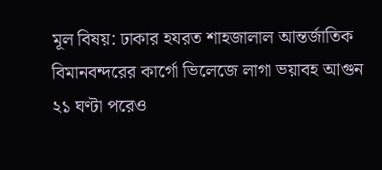মূল বিষয়: ঢাকার হযরত শাহজালাল আন্তর্জাতিক বিমানবন্দরের কার্গো ভিলেজে লাগা ভয়াবহ আগুন ২১ ঘণ্টা পরেও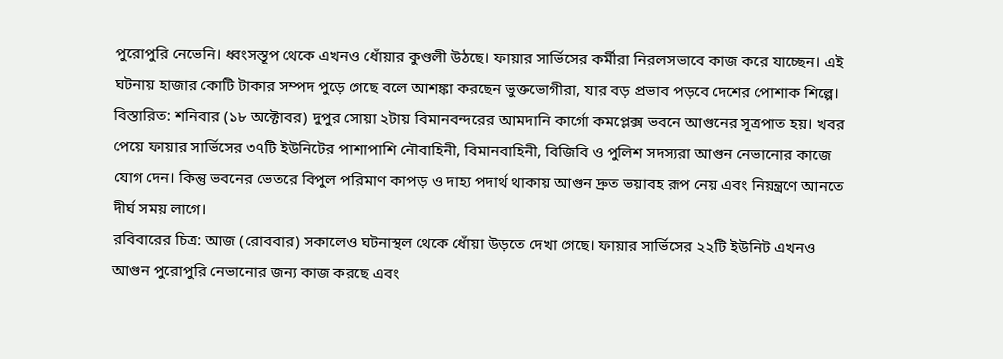পুরোপুরি নেভেনি। ধ্বংসস্তূপ থেকে এখনও ধোঁয়ার কুণ্ডলী উঠছে। ফায়ার সার্ভিসের কর্মীরা নিরলসভাবে কাজ করে যাচ্ছেন। এই ঘটনায় হাজার কোটি টাকার সম্পদ পুড়ে গেছে বলে আশঙ্কা করছেন ভুক্তভোগীরা, যার বড় প্রভাব পড়বে দেশের পোশাক শিল্পে।
বিস্তারিত: শনিবার (১৮ অক্টোবর) দুপুর সোয়া ২টায় বিমানবন্দরের আমদানি কার্গো কমপ্লেক্স ভবনে আগুনের সূত্রপাত হয়। খবর পেয়ে ফায়ার সার্ভিসের ৩৭টি ইউনিটের পাশাপাশি নৌবাহিনী, বিমানবাহিনী, বিজিবি ও পুলিশ সদস্যরা আগুন নেভানোর কাজে যোগ দেন। কিন্তু ভবনের ভেতরে বিপুল পরিমাণ কাপড় ও দাহ্য পদার্থ থাকায় আগুন দ্রুত ভয়াবহ রূপ নেয় এবং নিয়ন্ত্রণে আনতে দীর্ঘ সময় লাগে।
রবিবারের চিত্র: আজ (রোববার) সকালেও ঘটনাস্থল থেকে ধোঁয়া উড়তে দেখা গেছে। ফায়ার সার্ভিসের ২২টি ইউনিট এখনও আগুন পুরোপুরি নেভানোর জন্য কাজ করছে এবং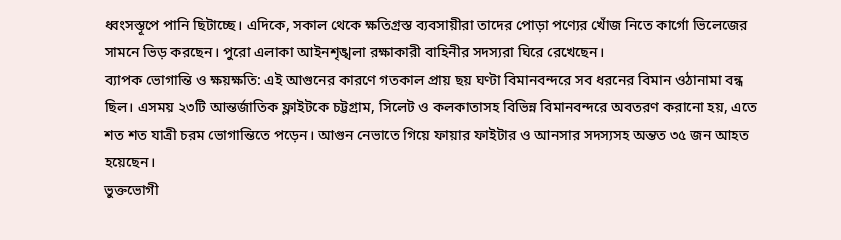ধ্বংসস্তূপে পানি ছিটাচ্ছে। এদিকে, সকাল থেকে ক্ষতিগ্রস্ত ব্যবসায়ীরা তাদের পোড়া পণ্যের খোঁজ নিতে কার্গো ভিলেজের সামনে ভিড় করছেন। পুরো এলাকা আইনশৃঙ্খলা রক্ষাকারী বাহিনীর সদস্যরা ঘিরে রেখেছেন।
ব্যাপক ভোগান্তি ও ক্ষয়ক্ষতি: এই আগুনের কারণে গতকাল প্রায় ছয় ঘণ্টা বিমানবন্দরে সব ধরনের বিমান ওঠানামা বন্ধ ছিল। এসময় ২৩টি আন্তর্জাতিক ফ্লাইটকে চট্টগ্রাম, সিলেট ও কলকাতাসহ বিভিন্ন বিমানবন্দরে অবতরণ করানো হয়, এতে শত শত যাত্রী চরম ভোগান্তিতে পড়েন। আগুন নেভাতে গিয়ে ফায়ার ফাইটার ও আনসার সদস্যসহ অন্তত ৩৫ জন আহত হয়েছেন।
ভুক্তভোগী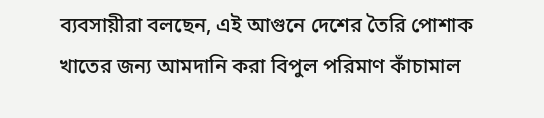ব্যবসায়ীরা বলছেন, এই আগুনে দেশের তৈরি পোশাক খাতের জন্য আমদানি করা বিপুল পরিমাণ কাঁচামাল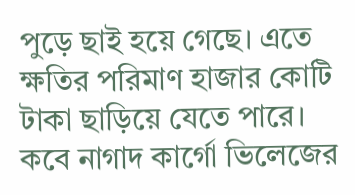পুড়ে ছাই হয়ে গেছে। এতে ক্ষতির পরিমাণ হাজার কোটি টাকা ছাড়িয়ে যেতে পারে। কবে নাগাদ কার্গো ভিলেজের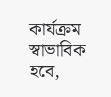কার্যক্রম স্বাভাবিক হবে,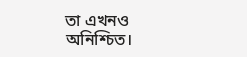তা এখনও অনিশ্চিত।